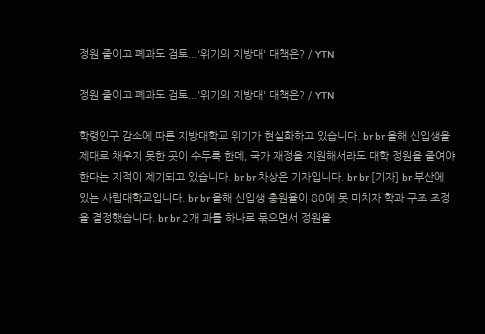정원 줄이고 폐과도 검토...'위기의 지방대' 대책은? / YTN

정원 줄이고 폐과도 검토...'위기의 지방대' 대책은? / YTN

학령인구 감소에 따른 지방대학교 위기가 현실화하고 있습니다. br br 올해 신입생을 제대로 채우지 못한 곳이 수두룩 한데, 국가 재정을 지원해서라도 대학 정원을 줄여야 한다는 지적이 제기되고 있습니다. br br 차상은 기자입니다. br br [기자] br 부산에 있는 사립대학교입니다. br br 올해 신입생 충원율이 80에 못 미치자 학과 구조 조정을 결정했습니다. br br 2개 과를 하나로 묶으면서 정원을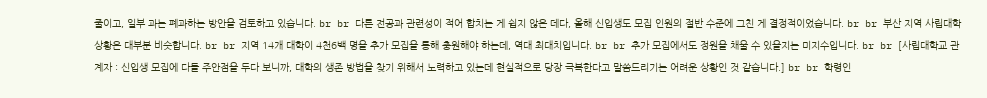줄이고, 일부 과는 폐과하는 방안을 검토하고 있습니다. br br 다른 전공과 관련성이 적어 합치는 게 쉽지 않은 데다, 올해 신입생도 모집 인원의 절반 수준에 그친 게 결정적이었습니다. br br 부산 지역 사립대학 상황은 대부분 비슷합니다. br br 지역 14개 대학이 4천6백 명을 추가 모집을 통해 충원해야 하는데, 역대 최대치입니다. br br 추가 모집에서도 정원을 채울 수 있을지는 미지수입니다. br br [사립대학교 관계자 : 신입생 모집에 다들 주안점을 두다 보니까, 대학의 생존 방법을 찾기 위해서 노력하고 있는데 현실적으로 당장 극복한다고 말씀드리기는 어려운 상황인 것 같습니다.] br br 학령인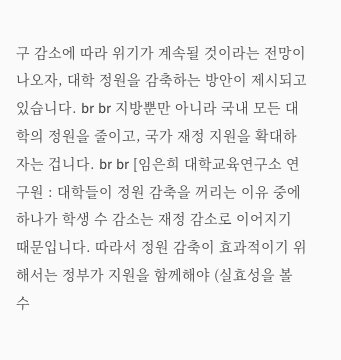구 감소에 따라 위기가 계속될 것이라는 전망이 나오자, 대학 정원을 감축하는 방안이 제시되고 있습니다. br br 지방뿐만 아니라 국내 모든 대학의 정원을 줄이고, 국가 재정 지원을 확대하자는 겁니다. br br [임은희 대학교육연구소 연구원 : 대학들이 정원 감축을 꺼리는 이유 중에 하나가 학생 수 감소는 재정 감소로 이어지기 때문입니다. 따라서 정원 감축이 효과적이기 위해서는 정부가 지원을 함께해야 (실효성을 볼 수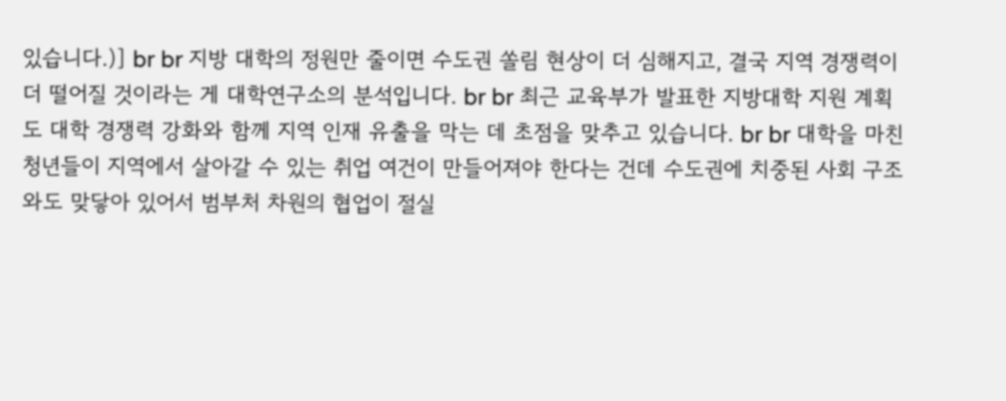있습니다.)] br br 지방 대학의 정원만 줄이면 수도권 쏠림 현상이 더 심해지고, 결국 지역 경쟁력이 더 떨어질 것이라는 게 대학연구소의 분석입니다. br br 최근 교육부가 발표한 지방대학 지원 계획도 대학 경쟁력 강화와 함께 지역 인재 유출을 막는 데 초점을 맞추고 있습니다. br br 대학을 마친 청년들이 지역에서 살아갈 수 있는 취업 여건이 만들어져야 한다는 건데 수도권에 치중된 사회 구조와도 맞닿아 있어서 범부처 차원의 협업이 절실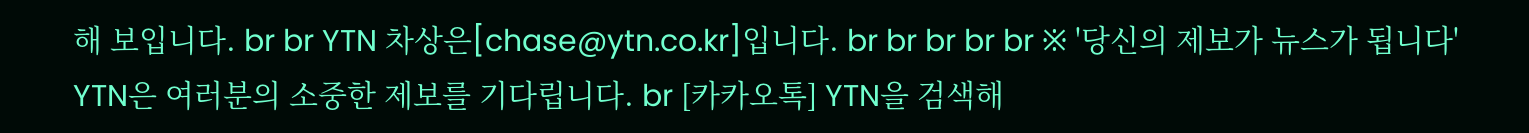해 보입니다. br br YTN 차상은[chase@ytn.co.kr]입니다. br br br br br ※ '당신의 제보가 뉴스가 됩니다' YTN은 여러분의 소중한 제보를 기다립니다. br [카카오톡] YTN을 검색해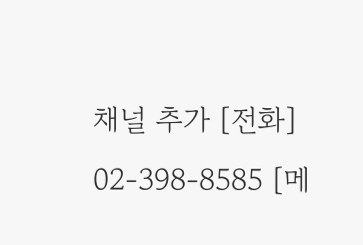채널 추가 [전화] 02-398-8585 [메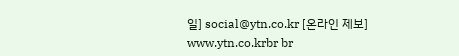일] social@ytn.co.kr [온라인 제보] www.ytn.co.krbr br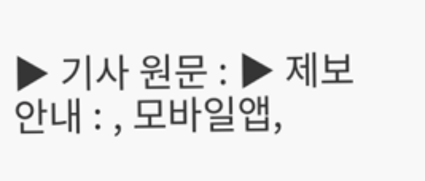▶ 기사 원문 : ▶ 제보 안내 : , 모바일앱,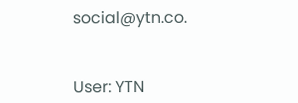social@ytn.co.


User: YTN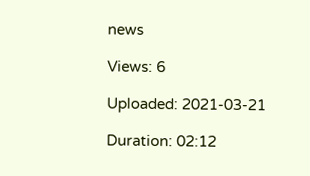news

Views: 6

Uploaded: 2021-03-21

Duration: 02:12